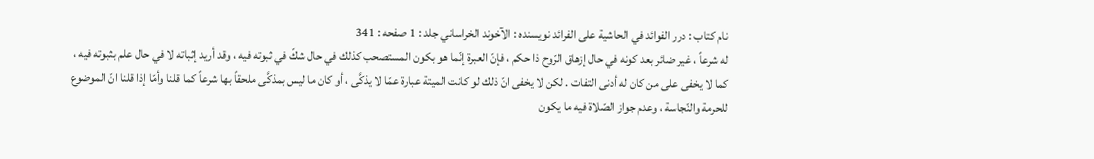نام کتاب : درر الفوائد في الحاشية على الفرائد نویسنده : الآخوند الخراساني جلد : 1 صفحه : 341
له شرعاً ، غير ضائر بعد كونه في حال إزهاق الرّوح ذا حكم ، فإنّ العبرة إنّما هو بكون المستصحب كذلك في حال شكّ في ثبوته فيه ، وقد أريد إثباته لا في حال علم بثبوته فيه ، كما لا يخفى على من كان له أدنى التفات . لكن لا يخفى انّ ذلك لو كانت الميتة عبارة عمّا لا يذكَّى ، أو كان ما ليس بمذكَّى ملحقاً بها شرعاً كما قلنا وأمّا إذا قلنا انّ الموضوع للحرمة والنّجاسة ، وعدم جواز الصّلاة فيه ما يكون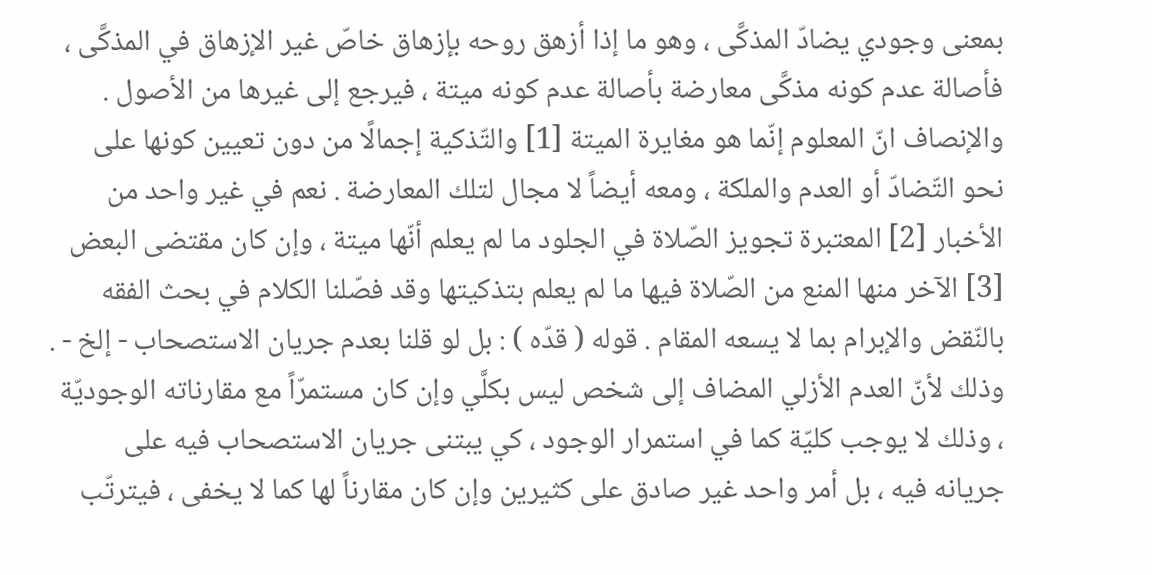بمعنى وجودي يضادّ المذكَّى ، وهو ما إذا أزهق روحه بإزهاق خاصّ غير الإزهاق في المذكَّى ، فأصالة عدم كونه مذكَّى معارضة بأصالة عدم كونه ميتة ، فيرجع إلى غيرها من الأصول . والإنصاف انّ المعلوم إنّما هو مغايرة الميتة [1] والتّذكية إجمالًا من دون تعيين كونها على نحو التّضادّ أو العدم والملكة ، ومعه أيضاً لا مجال لتلك المعارضة . نعم في غير واحد من الأخبار [2] المعتبرة تجويز الصّلاة في الجلود ما لم يعلم أنّها ميتة ، وإن كان مقتضى البعض [3] الآخر منها المنع من الصّلاة فيها ما لم يعلم بتذكيتها وقد فصّلنا الكلام في بحث الفقه بالنّقض والإبرام بما لا يسعه المقام . قوله ( قدّه ) : بل لو قلنا بعدم جريان الاستصحاب - إلخ - . وذلك لأنّ العدم الأزلي المضاف إلى شخص ليس بكلَّي وإن كان مستمرّاً مع مقارناته الوجوديّة ، وذلك لا يوجب كليّة كما في استمرار الوجود ، كي يبتنى جريان الاستصحاب فيه على جريانه فيه ، بل أمر واحد غير صادق على كثيرين وإن كان مقارناً لها كما لا يخفى ، فيترتّب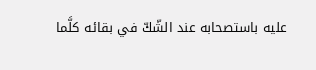عليه باستصحابه عند الشّكّ في بقائه كلَّما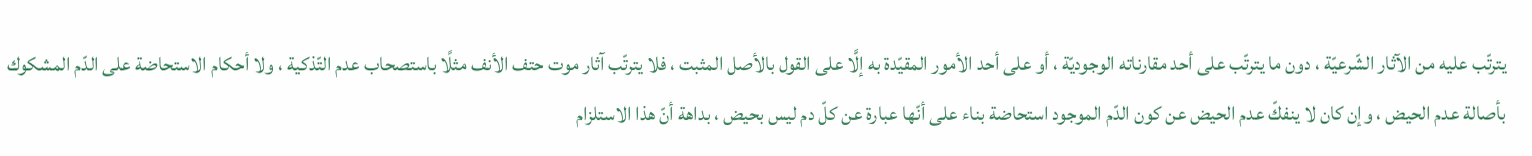يترتّب عليه من الآثار الشّرعيّة ، دون ما يترتّب على أحد مقارناته الوجوديّة ، أو على أحد الأمور المقيّدة به إلَّا على القول بالأصل المثبت ، فلا يترتّب آثار موت حتف الأنف مثلًا باستصحاب عدم التّذكية ، ولا أحكام الاستحاضة على الدّم المشكوك بأصالة عدم الحيض ، وإن كان لا ينفكّ عدم الحيض عن كون الدّم الموجود استحاضة بناء على أنّها عبارة عن كلّ دم ليس بحيض ، بداهة أنّ هذا الاستلزام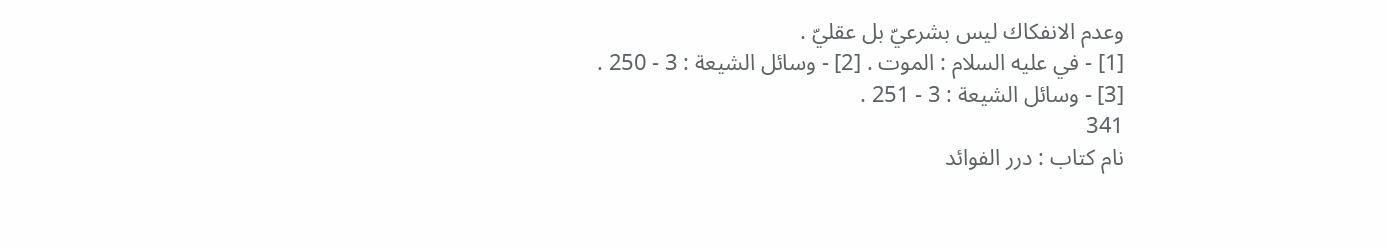وعدم الانفكاك ليس بشرعيّ بل عقليّ .
[1] - في عليه السلام : الموت . [2] - وسائل الشيعة : 3 - 250 . [3] - وسائل الشيعة : 3 - 251 .
341
نام کتاب : درر الفوائد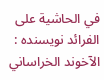في الحاشية على الفرائد نویسنده : الآخوند الخراساني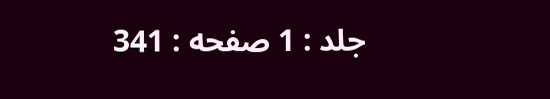جلد : 1 صفحه : 341